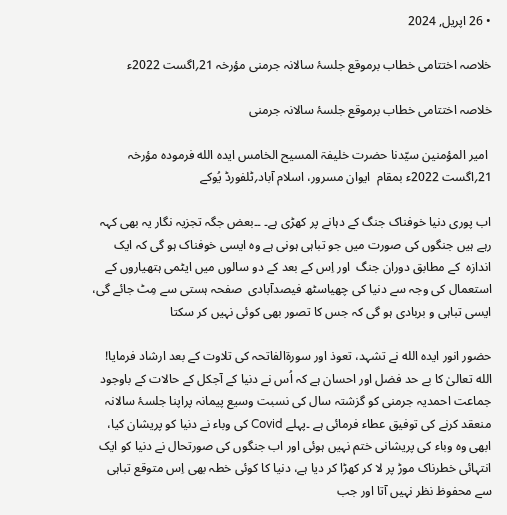• 26 اپریل, 2024

خلاصہ اختتامی خطاب برموقع جلسۂ سالانہ جرمنی مؤرخہ 21؍اگست 2022ء

خلاصہ اختتامی خطاب برموقع جلسۂ سالانہ جرمنی

 امیر المؤمنین سیّدنا حضرت خلیفۃ المسیح الخامس ایدہ الله فرمودہ مؤرخہ 21؍اگست 2022ء بمقام  ایوان مسرور، اسلام آباد؍ٹلفورڈ یُوکے

اب پوری دنیا خوفناک جنگ کے دہانے پر کھڑی ہے۔ ۔۔بعض جگہ تجزیہ نگار یہ بھی کہہ رہے ہیں جنگوں کی صورت میں جو تباہی ہونی ہے وہ ایسی خوفناک ہو گی کہ ایک اندازہ  کے مطابق دوران جنگ  اور اِس کے بعد کے دو سالوں میں ایٹمی ہتھیاروں کے استعمال کی وجہ سے دنیا کی چھیاسٹھ فیصدآبادی  صفحہ ہستی سے مِٹ جائے گی، ایسی تباہی و بربادی ہو گی کہ جس کا تصور بھی کوئی نہیں کر سکتا

حضور انور ایدہ الله نے تشہد، تعوذ اور سورۃالفاتحہ کی تلاوت کے بعد ارشاد فرمایا! الله تعالیٰ کا بے حد فضل اور احسان ہے کہ اُس نے دنیا کے آجکل کے حالات کے باوجود جماعت احمدیہ جرمنی کو گزشتہ سال کی نسبت وسیع پیمانہ پراپنا جلسۂ سالانہ منعقد کرنے کی توفیق عطاء فرمائی ہے ۔پہلے Covid کی وباء نے دنیا کو پریشان کیا، ابھی وہ وباء کی پریشانی ختم نہیں ہوئی اور اب جنگوں کی صورتحال نے دنیا کو ایک انتہائی خطرناک موڑ پر لا کر کھڑا کر دیا ہے، دنیا کا کوئی خطہ بھی اِس متوقع تباہی سے محفوظ نظر نہیں آتا اور جب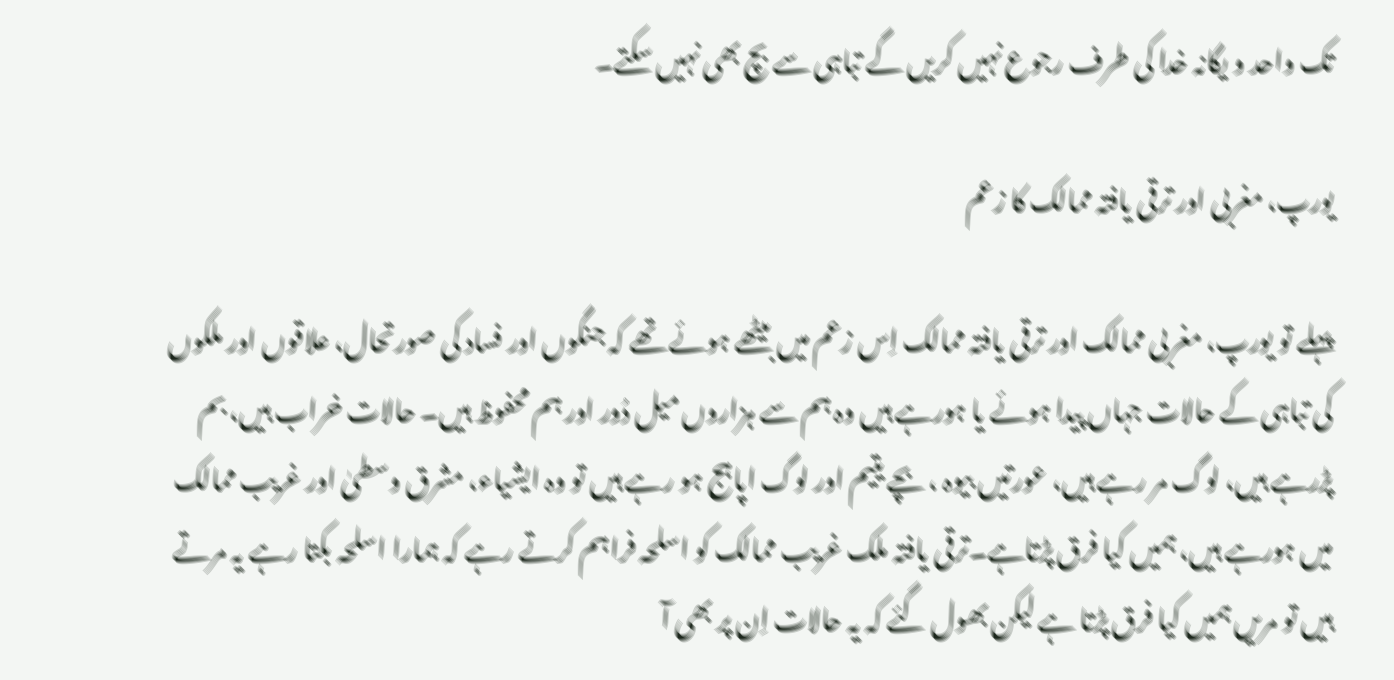تک واحد و یگانہ خدا کی طرف رجوع نہیں کریں گے تباہی سے بچ بھی نہیں سکتے۔

یورپ، مغربی اور ترقی یافتہ ممالک کا زعم

پہلے تو یورپ، مغربی ممالک اور ترقی یافتہ ممالک اِس زعم میں بیٹھے ہوئے تھے کہ جنگوں اور فساد کی صورتحال، علاقوں اور ملکوں کی تباہی کے حالات جہاں پیدا ہوئے یا ہورہے ہیں وہ ہم سے ہزاروں میل دُور اور ہم محفوظ ہیں۔ حالات خراب ہیں، بم پڑرہے ہیں، لوگ مر رہے ہیں، عورتیں بیوہ ، بچے یتیم اور لوگ اپاہج ہو رہے ہیں تو وہ ایشیاء، مشرق وسطیٰ اور غریب ممالک میں ہورہے ہیں، ہمیں کیا فرق پڑتاہے۔ترقی یافتہ ملک غریب ممالک کو اسلحہ فراہم کرتے رہے کہ ہمارا اسلحہ بکتا رہے یہ مرتے ہیں تو مریں ہمیں کیا فرق پڑتا ہے لیکن بھول گئے کہ یہ حالات اِن پر بھی آ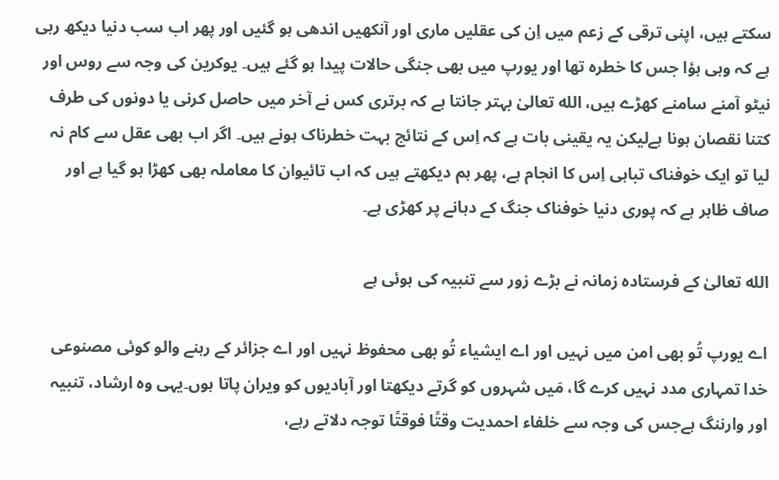سکتے ہیں، اپنی ترقی کے زعم میں اِن کی عقلیں ماری اور آنکھیں اندھی ہو گئیں اور پھر اب سب دنیا دیکھ رہی ہے کہ وہی ہؤا جس کا خطرہ تھا اور یورپ میں بھی جنگی حالات پیدا ہو گئے ہیں۔ یوکرین کی وجہ سے روس اور نیٹو آمنے سامنے کھڑے ہیں، الله تعالیٰ بہتر جانتا ہے کہ برتری کس نے آخر میں حاصل کرنی یا دونوں کی طرف کتنا نقصان ہونا ہےلیکن یہ یقینی بات ہے کہ اِس کے نتائج بہت خطرناک ہونے ہیں۔ اگر اب بھی عقل سے کام نہ لیا تو ایک خوفناک تباہی اِس کا انجام ہے، پھر ہم دیکھتے ہیں کہ اب تائیوان کا معاملہ بھی کھڑا ہو گیا ہے اور صاف ظاہر ہے کہ پوری دنیا خوفناک جنگ کے دہانے پر کھڑی ہے۔

الله تعالیٰ کے فرستادہ زمانہ نے بڑے زور سے تنبیہ کی ہوئی ہے

اے یورپ تُو بھی امن میں نہیں اور اے ایشیاء تُو بھی محفوظ نہیں اور اے جزائر کے رہنے والو کوئی مصنوعی خدا تمہاری مدد نہیں کرے گا، مَیں شہروں کو گرتے دیکھتا اور آبادیوں کو ویران پاتا ہوں۔یہی وہ ارشاد، تنبیہ اور وارننگ ہےجس کی وجہ سے خلفاء احمدیت وقتًا فوقتًا توجہ دلاتے رہے،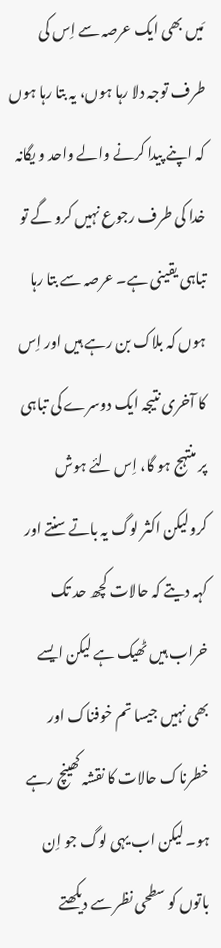مَیں بھی ایک عرصہ سے اِس کی طرف توجہ دلا رہا ہوں، یہ بتا رہا ہوں کہ اپنے پیدا کرنے والے واحد و یگانہ خدا کی طرف رجوع نہیں کرو گے تو تباہی یقینی ہے۔ عرصہ سے بتا رہا ہوں کہ بلاک بن رہے ہیں اور اِس کا آخری نتیجہ ایک دوسرے کی تباہی پر منتہج ہو گا، اِس لئے ہوش کرولیکن اکثر لوگ یہ باتے سنتے اور کہہ دیتے کہ حالات کچھ حد تک خراب ہیں ٹھیک ہے لیکن ایسے بھی نہیں جیسا تم خوفناک اور خطرناک حالات کا نقشہ کھینچ رہے ہو۔ لیکن اب یہی لوگ جو اِن باتوں کو سطحی نظر سے دیکھتے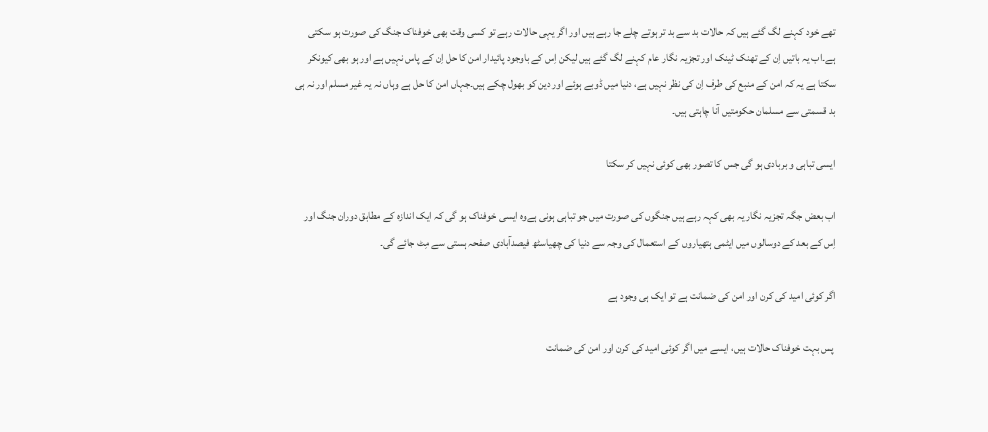تھے خود کہنے لگ گئے ہیں کہ حالات بد سے بد تر ہوتے چلے جا رہے ہیں اور اگر یہی حالات رہے تو کسی وقت بھی خوفناک جنگ کی صورت ہو سکتی ہے۔اب یہ باتیں اِن کے تھنک ٹینک اور تجزیہ نگار عام کہنے لگ گئے ہیں لیکن اِس کے باوجود پائیدار امن کا حل اِن کے پاس نہیں ہے اور ہو بھی کیونکر سکتا ہے یہ کہ امن کے منبع کی طرف اِن کی نظر نہیں ہے، دنیا میں ڈوبے ہوئے اور دین کو بھول چکے ہیں۔جہاں امن کا حل ہے وہاں نہ یہ غیر مسلم اور نہ ہی بد قسمتی سے مسلمان حکومتیں آنا چاہتی ہیں۔

ایسی تباہی و بربادی ہو گی جس کا تصور بھی کوئی نہیں کر سکتا

اب بعض جگہ تجزیہ نگار یہ بھی کہہ رہے ہیں جنگوں کی صورت میں جو تباہی ہونی ہےوہ ایسی خوفناک ہو گی کہ ایک اندازہ کے مطابق دوران جنگ اور اِس کے بعد کے دوسالوں میں ایٹمی ہتھیاروں کے استعمال کی وجہ سے دنیا کی چھیاسٹھ فیصدآبادی صفحہ ہستی سے مِٹ جائے گی۔

اگر کوئی امید کی کرن اور امن کی ضمانت ہے تو ایک ہی وجود ہے

 پس بہت خوفناک حالات ہیں، ایسے میں اگر کوئی امید کی کرن اور امن کی ضمانت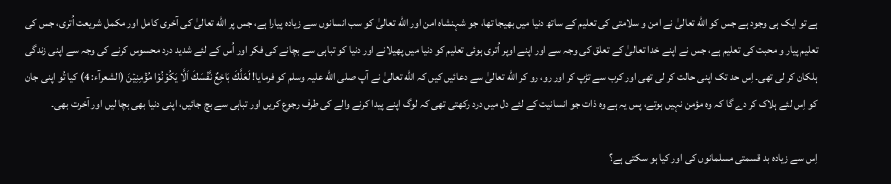ہے تو ایک ہی وجود ہے جس کو الله تعالیٰ نے امن و سلامتی کی تعلیم کے ساتھ دنیا میں بھیجا تھا، جو شہنشاہ امن اور الله تعالیٰ کو سب انسانوں سے زیادہ پیارا ہے، جس پر الله تعالیٰ کی آخری کامل اور مکمل شریعت اُتری، جس کی تعلیم پیار و محبت کی تعلیم ہے، جس نے اپنے خدا تعالیٰ کے تعلق کی وجہ سے اور اپنے اوپر اُتری ہوئی تعلیم کو دنیا میں پھیلانے اور دنیا کو تباہی سے بچانے کی فکر اور اُس کے لئے شدید درد محسوس کرنے کی وجہ سے اپنی زندگی ہلکان کر لی تھی۔ اِس حد تک اپنی حالت کر لی تھی اور کرب سے تڑپ کر اور رو، رو کر الله تعالیٰ سے دعائیں کیں کہ الله تعالیٰ نے آپ صلی الله علیہ وسلم کو فرمایا! لَعَلَّكَ بَاخِعٌ نَّفۡسَكَ اَلَّا یَکُوۡنُوۡا مُؤۡمِنِیۡنَ (الشعرآء: 4) کیا تُو اپنی جان کو اِس لئے ہلاک کر دے گا کہ وہ مؤمن نہیں ہوتے، پس یہ ہے وہ ذات جو انسانیت کے لئے دل میں درد رکھتی تھی کہ لوگ اپنے پیدا کرنے والے کی طرف رجوع کریں اور تباہی سے بچ جائیں، اپنی دنیا بھی بچا لیں اور آخرت بھی۔

اِس سے زیادہ بد قسمتی مسلمانوں کی اور کیا ہو سکتی ہے؟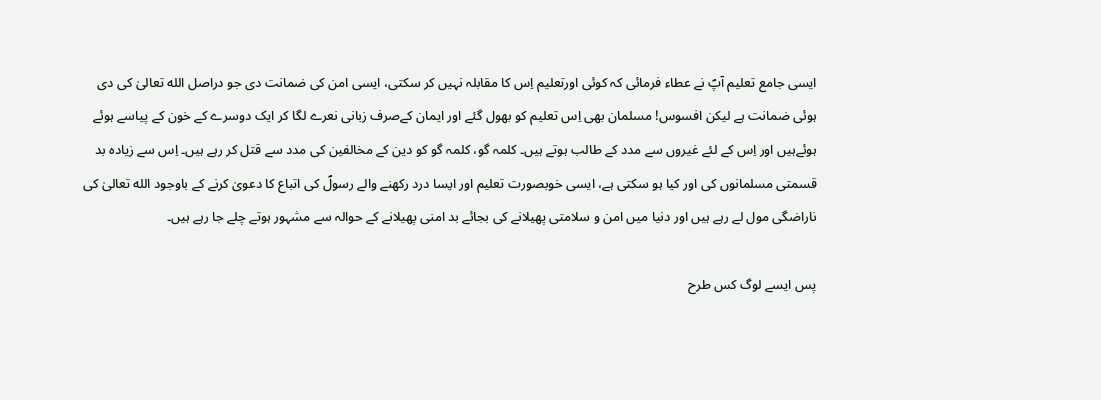ایسی جامع تعلیم آپؐ نے عطاء فرمائی کہ کوئی اورتعلیم اِس کا مقابلہ نہیں کر سکتی، ایسی امن کی ضمانت دی جو دراصل الله تعالیٰ کی دی ہوئی ضمانت ہے لیکن افسوس! مسلمان بھی اِس تعلیم کو بھول گئے اور ایمان کےصرف زبانی نعرے لگا کر ایک دوسرے کے خون کے پیاسے ہوئے ہوئےہیں اور اِس کے لئے غیروں سے مدد کے طالب ہوتے ہیں۔ کلمہ گو، کلمہ گو کو دین کے مخالفین کی مدد سے قتل کر رہے ہیں۔ اِس سے زیادہ بد قسمتی مسلمانوں کی اور کیا ہو سکتی ہے، ایسی خوبصورت تعلیم اور ایسا درد رکھنے والے رسولؐ کی اتباع کا دعویٰ کرنے کے باوجود الله تعالیٰ کی ناراضگی مول لے رہے ہیں اور دنیا میں امن و سلامتی پھیلانے کی بجائے بد امنی پھیلانے کے حوالہ سے مشہور ہوتے چلے جا رہے ہیں۔

پس ایسے لوگ کس طرح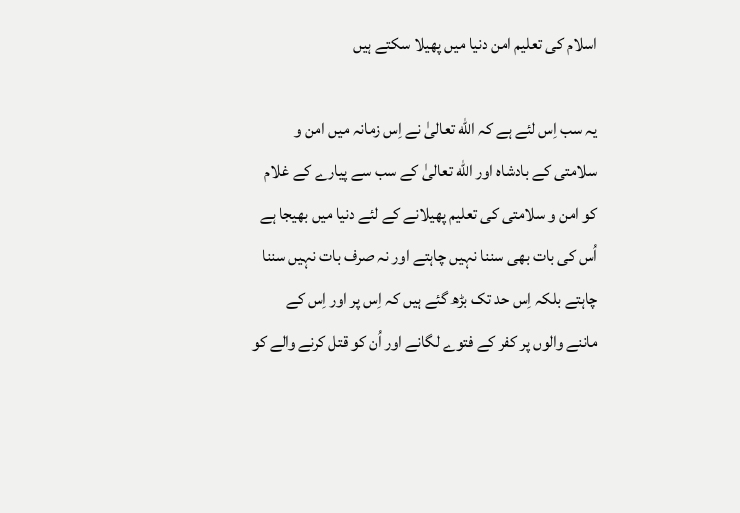اسلام کی تعلیم امن دنیا میں پھیلا سکتے ہیں

یہ سب اِس لئے ہے کہ الله تعالیٰ نے اِس زمانہ میں امن و سلامتی کے بادشاہ اور الله تعالیٰ کے سب سے پیارے کے غلام کو امن و سلامتی کی تعلیم پھیلانے کے لئے دنیا میں بھیجا ہے اُس کی بات بھی سننا نہیں چاہتے اور نہ صرف بات نہیں سننا چاہتے بلکہ اِس حد تک بڑھ گئے ہیں کہ اِس پر اور اِس کے ماننے والوں پر کفر کے فتوے لگانے اور اُن کو قتل کرنے والے کو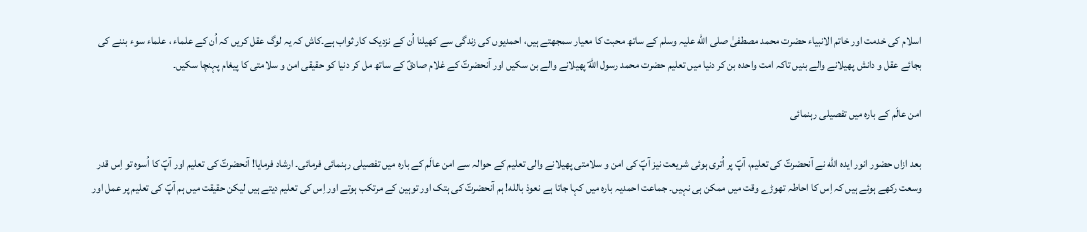اسلام کی خدمت اور خاتم الانبیاء حضرت محمد مصطفیٰ صلی الله علیہ وسلم کے ساتھ محبت کا معیار سمجھتے ہیں، احمدیوں کی زندگی سے کھیلنا اُن کے نزدیک کار ثواب ہے۔کاش کہ یہ لوگ عقل کریں کہ اُن کے علماء ، علماء سوء بننے کی بجائے عقل و دانش پھیلانے والے بنیں تاکہ امت واحدہ بن کر دنیا میں تعلیم حضرت محمد رسول اللهؐ پھیلانے والے بن سکیں اور آنحضرتؐ کے غلام صادقؑ کے ساتھ مل کر دنیا کو حقیقی امن و سلامتی کا پیغام پہنچا سکیں۔

امن عالَم کے بارہ میں تفصیلی رہنمائی

بعد ازاں حضور انور ایدہ الله نے آنحضرتؐ کی تعلیم، آپؐ پر اُتری ہوئی شریعت نیز آپؐ کی امن و سلامتی پھیلانے والی تعلیم کے حوالہ سے امن عالَم کے بارہ میں تفصیلی رہنمائی فرمائی۔ ارشاد فرمایا! آنحضرتؐ کی تعلیم اور آپؐ کا اُسوہ تو اِس قدر وسعت رکھے ہوئے ہیں کہ اِس کا احاطہ تھوڑے وقت میں ممکن ہی نہیں۔ جماعت احمدیہ بارہ میں کہا جاتا ہے نعوذ بالله! ہم آنحضرتؐ کی ہتک اور توہین کے مرتکب ہوتے اور اِس کی تعلیم دیتے ہیں لیکن حقیقت میں ہم آپؐ کی تعلیم پر عمل اور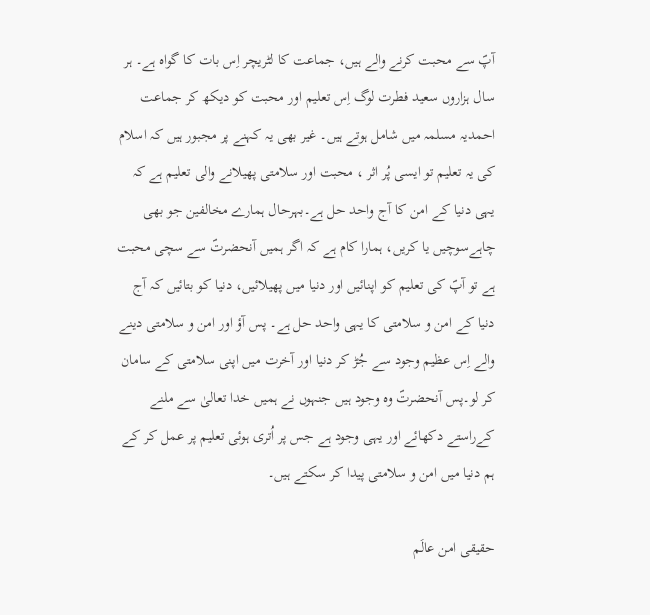آپؐ سے محبت کرنے والے ہیں، جماعت کا لٹریچر اِس بات کا گواہ ہے۔ ہر سال ہزاروں سعید فطرت لوگ اِس تعلیم اور محبت کو دیکھ کر جماعت احمدیہ مسلمہ میں شامل ہوتے ہیں۔ غیر بھی یہ کہنے پر مجبور ہیں کہ اسلام کی یہ تعلیم تو ایسی پُر اثر ، محبت اور سلامتی پھیلانے والی تعلیم ہے کہ یہی دنیا کے امن کا آج واحد حل ہے۔بہرحال ہمارے مخالفین جو بھی چاہےسوچیں یا کریں، ہمارا کام ہے کہ اگر ہمیں آنحضرتؐ سے سچی محبت ہے تو آپؐ کی تعلیم کو اپنائیں اور دنیا میں پھیلائیں، دنیا کو بتائیں کہ آج دنیا کے امن و سلامتی کا یہی واحد حل ہے۔ پس آؤ اور امن و سلامتی دینے والے اِس عظیم وجود سے جُڑ کر دنیا اور آخرت میں اپنی سلامتی کے سامان کر لو۔پس آنحضرتؐ وہ وجود ہیں جنہوں نے ہمیں خدا تعالیٰ سے ملنے کےراستے دکھائے اور یہی وجود ہے جس پر اُتری ہوئی تعلیم پر عمل کر کے ہم دنیا میں امن و سلامتی پیدا کر سکتے ہیں۔

حقیقی امن عالَم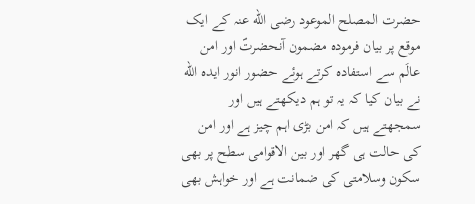حضرت المصلح الموعود رضی الله عنہ کے ایک موقع پر بیان فرمودہ مضمون آنحضرتؐ اور امن عالَم سے استفادہ کرتے ہوئے حضور انور ایدہ الله نے بیان کیا کہ یہ تو ہم دیکھتے ہیں اور سمجھتے ہیں کہ امن بڑی اہم چیز ہے اور امن کی حالت ہی گھر اور بین الاقوامی سطح پر بھی سکون وسلامتی کی ضمانت ہے اور خواہش بھی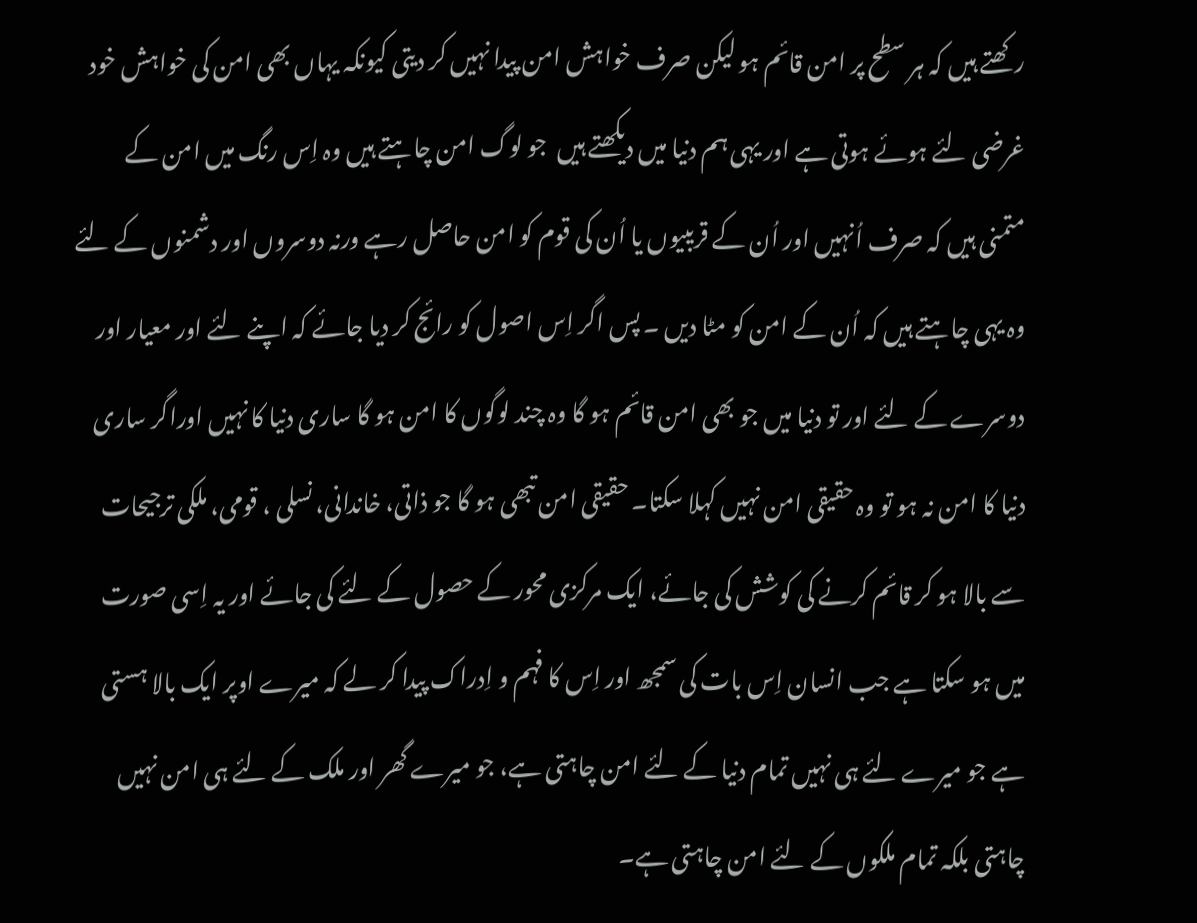رکھتے ہیں کہ ہر سطح پر امن قائم ہو لیکن صرف خواہش امن پیدا نہیں کر دیتی کیونکہ یہاں بھی امن کی خواہش خود غرضی لئے ہوئے ہوتی ہے اور یہی ہم دنیا میں دیکھتے ہیں  جو لوگ امن چاہتے ہیں وہ اِس رنگ میں امن کے متمنی ہیں کہ صرف اُنہیں اور اُن کے قریبیوں یا اُن کی قوم کو امن حاصل رہے ورنہ دوسروں اور دشمنوں کے لئے وہ یہی چاہتے ہیں کہ اُن کے امن کو مٹا دیں ۔ پس اگر اِس اصول کو رائج کر دیا جائے کہ اپنے لئے اور معیار اور دوسرے کے لئے اور تو دنیا میں جو بھی امن قائم ہو گا وہ چند لوگوں کا امن ہو گا ساری دنیا کا نہیں اوراگر ساری دنیا کا امن نہ ہو تو وہ حقیقی امن نہیں کہلا سکتا۔ حقیقی امن تبھی ہو گا جو ذاتی، خاندانی، نسلی ، قومی، ملکی ترجیحات سے بالا ہو کر قائم کرنے کی کوشش کی جائے، ایک مرکزی محور کے حصول کے لئے کی جائے اور یہ اِسی صورت میں ہو سکتا ہے جب انسان اِس بات کی سمجھ اور اِس کا فہم و اِدراک پیدا کر لے کہ میرے اوپر ایک بالا ہستی ہے جو میرے لئے ہی نہیں تمام دنیا کے لئے امن چاہتی ہے، جو میرے گھر اور ملک کے لئے ہی امن نہیں چاہتی بلکہ تمام ملکوں کے لئے امن چاہتی ہے۔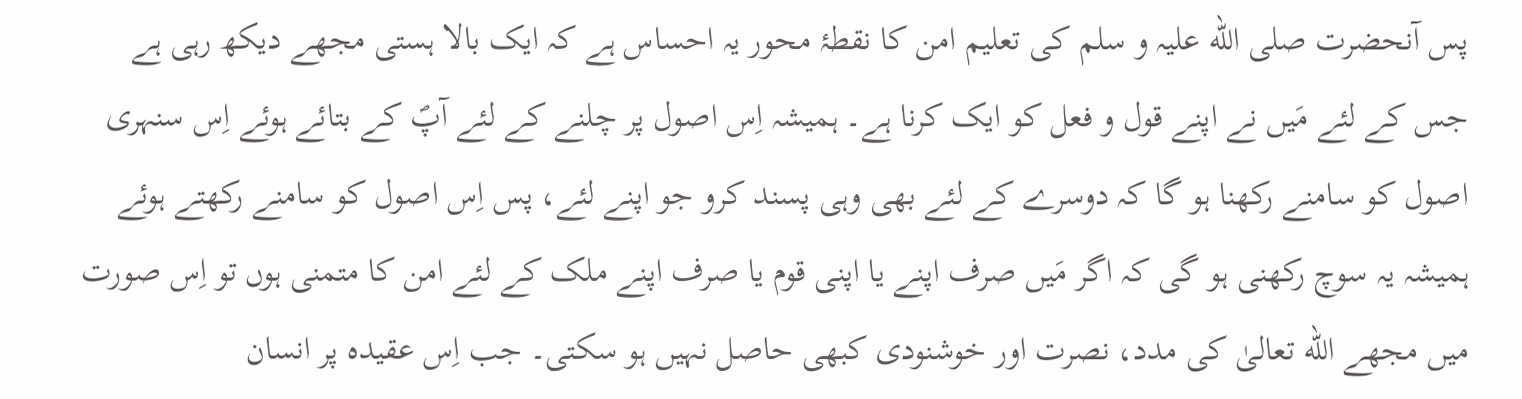پس آنحضرت صلی الله علیہ و سلم کی تعلیم امن کا نقطۂ محور یہ احساس ہے کہ ایک بالا ہستی مجھے دیکھ رہی ہے جس کے لئے مَیں نے اپنے قول و فعل کو ایک کرنا ہے۔ ہمیشہ اِس اصول پر چلنے کے لئے آپؐ کے بتائے ہوئے اِس سنہری اصول کو سامنے رکھنا ہو گا کہ دوسرے کے لئے بھی وہی پسند کرو جو اپنے لئے، پس اِس اصول کو سامنے رکھتے ہوئے ہمیشہ یہ سوچ رکھنی ہو گی کہ اگر مَیں صرف اپنے یا اپنی قوم یا صرف اپنے ملک کے لئے امن کا متمنی ہوں تو اِس صورت میں مجھے الله تعالیٰ کی مدد، نصرت اور خوشنودی کبھی حاصل نہیں ہو سکتی۔ جب اِس عقیدہ پر انسان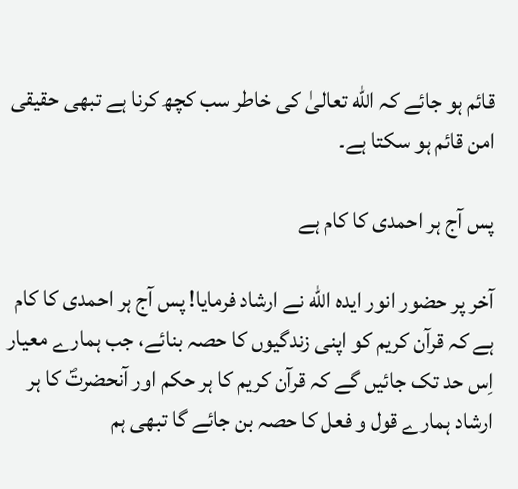قائم ہو جائے کہ الله تعالیٰ کی خاطر سب کچھ کرنا ہے تبھی حقیقی امن قائم ہو سکتا ہے۔

پس آج ہر احمدی کا کام ہے

آخر پر حضور انور ایدہ الله نے ارشاد فرمایا! پس آج ہر احمدی کا کام ہے کہ قرآن کریم کو اپنی زندگیوں کا حصہ بنائے، جب ہمارے معیار اِس حد تک جائیں گے کہ قرآن کریم کا ہر حکم اور آنحضرتؐ کا ہر ارشاد ہمارے قول و فعل کا حصہ بن جائے گا تبھی ہم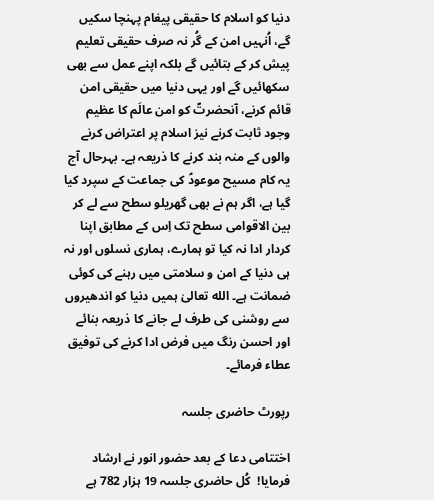دنیا کو اسلام کا حقیقی پیغام پہنچا سکیں گے، اُنہیں امن کے گُر نہ صرف حقیقی تعلیم پیش کر کے بتائیں گے بلکہ اپنے عمل سے بھی سکھائیں گے اور یہی دنیا میں حقیقی امن قائم کرنے، آنحضرتؐ کو امن عالَم کا عظیم وجود ثابت کرنے نیز اسلام پر اعتراض کرنے والوں کے منہ بند کرنے کا ذریعہ ہے۔ بہرحال آج یہ کام مسیح موعودؑ کی جماعت کے سپرد کیا گیا ہے، اگر ہم نے بھی گھریلو سطح سے لے کر بین الاقوامی سطح تک اِس کے مطابق اپنا کردار ادا نہ کیا تو ہمارے، ہماری نسلوں اور نہ ہی دنیا کے امن و سلامتی میں رہنے کی کوئی ضمانت ہے۔ الله تعالیٰ ہمیں دنیا کو اندھیروں سے روشنی کی طرف لے جانے کا ذریعہ بنائے اور احسن رنگ میں فرض ادا کرنے کی توفیق عطاء فرمائے۔

رپورٹ حاضری جلسہ

اختتامی دعا کے بعد حضور انور نے ارشاد فرمایا!  کُل حاضری جلسہ 19 ہزار 782 ہے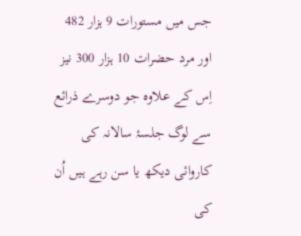جس میں مستورات 9 ہزار 482 اور مرد حضرات 10 ہزار 300 نیز اِس کے علاوہ جو دوسرے ذرائع سے لوگ جلسۂ سالانہ کی کاروائی دیکھ یا سن رہے ہیں اُن کی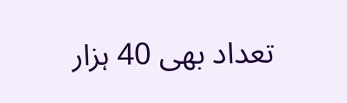تعداد بھی 40 ہزار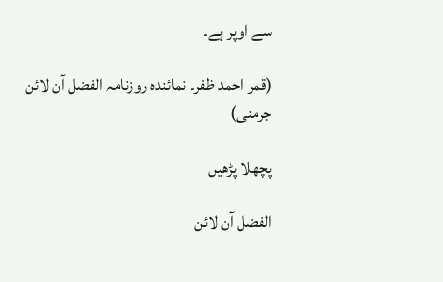سے اوپر ہے۔

(قمر احمد ظفر۔ نمائندہ روزنامہ الفضل آن لائن جرمنی)

پچھلا پڑھیں

الفضل آن لائن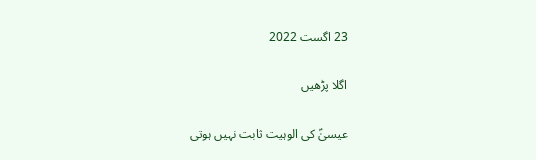23 اگست 2022

اگلا پڑھیں

عیسیٰؑ کی الوہیت ثابت نہیں ہوتی